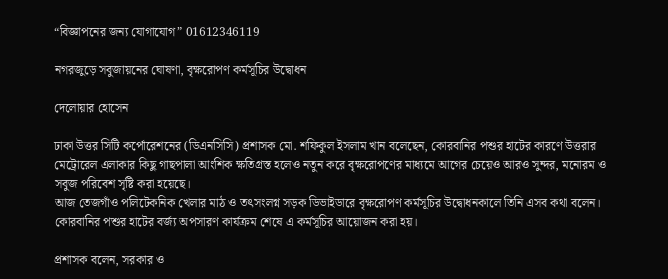“বিজ্ঞাপনের জন্য যোগাযোগ” 01612346119

নগরজুড়ে সবুজায়নের ঘোষণা, বৃক্ষরোপণ কর্মসূচির উদ্বোধন

দেলোয়ার হোসেন

ঢাকা উত্তর সিটি কর্পোরেশনের (ডিএনসিসি) প্রশাসক মো. শফিকুল ইসলাম খান বলেছেন, কোরবানির পশুর হাটের কারণে উত্তরার মেট্রোরেল এলাকার কিছু গাছপালা আংশিক ক্ষতিগ্রস্ত হলেও নতুন করে বৃক্ষরোপণের মাধ্যমে আগের চেয়েও আরও সুন্দর, মনোরম ও সবুজ পরিবেশ সৃষ্টি করা হয়েছে।
আজ তেজগাঁও পলিটেকনিক খেলার মাঠ ও তৎসংলগ্ন সড়ক ডিভাইডারে বৃক্ষরোপণ কর্মসূচির উদ্বোধনকালে তিনি এসব কথা বলেন। কোরবানির পশুর হাটের বর্জ্য অপসারণ কার্যক্রম শেষে এ কর্মসূচির আয়োজন করা হয়।

প্রশাসক বলেন, সরকার ও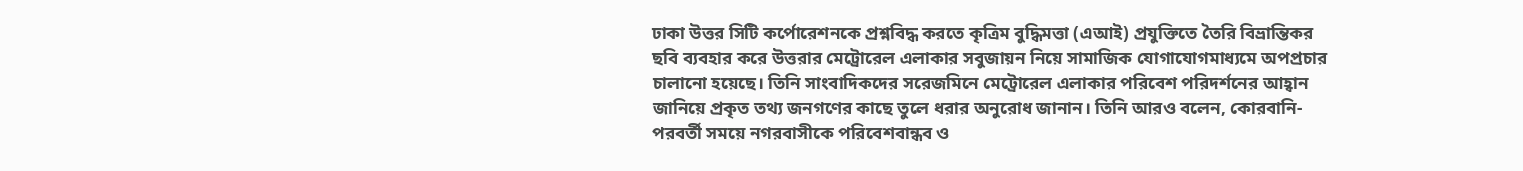ঢাকা উত্তর সিটি কর্পোরেশনকে প্রশ্নবিদ্ধ করতে কৃত্রিম বুদ্ধিমত্তা (এআই) প্রযুক্তিতে তৈরি বিভ্রান্তিকর ছবি ব্যবহার করে উত্তরার মেট্রোরেল এলাকার সবুজায়ন নিয়ে সামাজিক যোগাযোগমাধ্যমে অপপ্রচার চালানো হয়েছে। তিনি সাংবাদিকদের সরেজমিনে মেট্রোরেল এলাকার পরিবেশ পরিদর্শনের আহ্বান জানিয়ে প্রকৃত তথ্য জনগণের কাছে তুলে ধরার অনুরোধ জানান। তিনি আরও বলেন, কোরবানি-পরবর্তী সময়ে নগরবাসীকে পরিবেশবান্ধব ও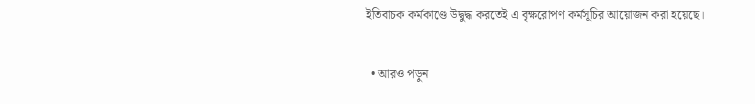ইতিবাচক কর্মকাণ্ডে উদ্বুদ্ধ করতেই এ বৃক্ষরোপণ কর্মসূচির আয়োজন করা হয়েছে।

  • আরও পড়ুন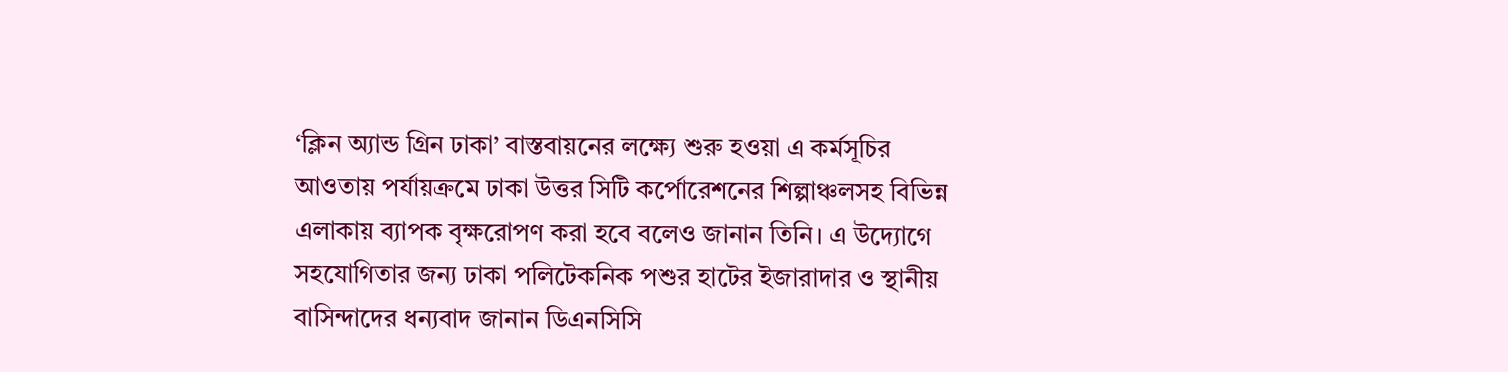‘ক্লিন অ্যান্ড গ্রিন ঢাকা’ বাস্তবায়নের লক্ষ্যে শুরু হওয়া এ কর্মসূচির আওতায় পর্যায়ক্রমে ঢাকা উত্তর সিটি কর্পোরেশনের শিল্পাঞ্চলসহ বিভিন্ন এলাকায় ব্যাপক বৃক্ষরোপণ করা হবে বলেও জানান তিনি। এ উদ্যোগে সহযোগিতার জন্য ঢাকা পলিটেকনিক পশুর হাটের ইজারাদার ও স্থানীয় বাসিন্দাদের ধন্যবাদ জানান ডিএনসিসি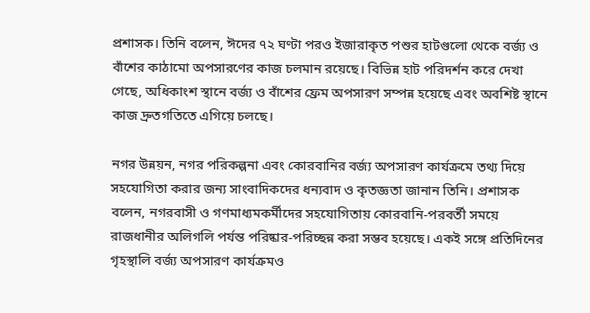প্রশাসক। তিনি বলেন, ঈদের ৭২ ঘণ্টা পরও ইজারাকৃত পশুর হাটগুলো থেকে বর্জ্য ও বাঁশের কাঠামো অপসারণের কাজ চলমান রয়েছে। বিভিন্ন হাট পরিদর্শন করে দেখা গেছে, অধিকাংশ স্থানে বর্জ্য ও বাঁশের ফ্রেম অপসারণ সম্পন্ন হয়েছে এবং অবশিষ্ট স্থানে কাজ দ্রুতগতিতে এগিয়ে চলছে।

নগর উন্নয়ন, নগর পরিকল্পনা এবং কোরবানির বর্জ্য অপসারণ কার্যক্রমে তথ্য দিয়ে সহযোগিতা করার জন্য সাংবাদিকদের ধন্যবাদ ও কৃতজ্ঞতা জানান তিনি। প্রশাসক বলেন, নগরবাসী ও গণমাধ্যমকর্মীদের সহযোগিতায় কোরবানি-পরবর্তী সময়ে রাজধানীর অলিগলি পর্যন্ত পরিষ্কার-পরিচ্ছন্ন করা সম্ভব হয়েছে। একই সঙ্গে প্রতিদিনের গৃহস্থালি বর্জ্য অপসারণ কার্যক্রমও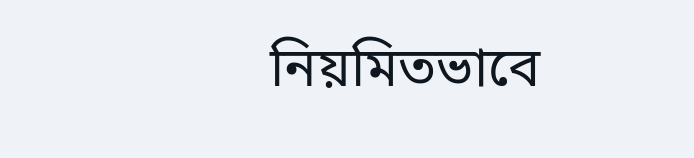নিয়মিতভাবে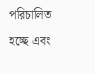পরিচালিত হচ্ছে এবং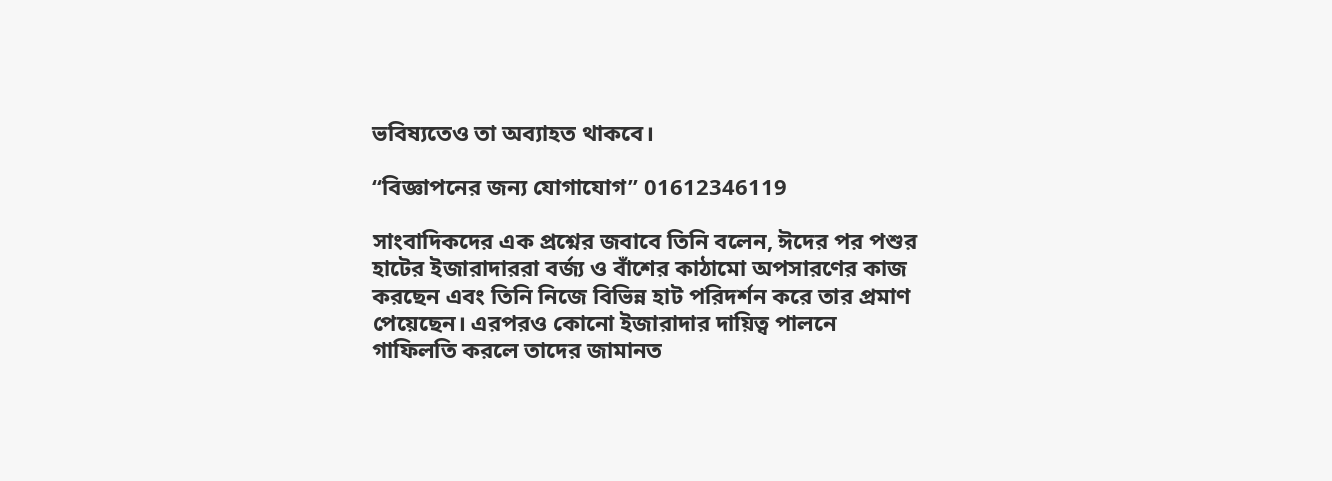ভবিষ্যতেও তা অব্যাহত থাকবে।

“বিজ্ঞাপনের জন্য যোগাযোগ” 01612346119

সাংবাদিকদের এক প্রশ্নের জবাবে তিনি বলেন, ঈদের পর পশুর হাটের ইজারাদাররা বর্জ্য ও বাঁশের কাঠামো অপসারণের কাজ করছেন এবং তিনি নিজে বিভিন্ন হাট পরিদর্শন করে তার প্রমাণ পেয়েছেন। এরপরও কোনো ইজারাদার দায়িত্ব পালনে গাফিলতি করলে তাদের জামানত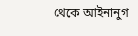থেকে আইনানুগ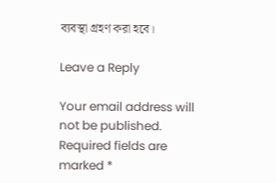ব্যবস্থা গ্রহণ করা হবে।

Leave a Reply

Your email address will not be published. Required fields are marked *